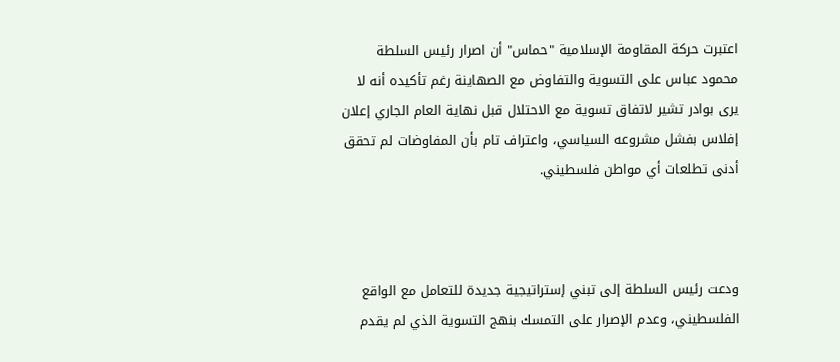اعتبرت حركة المقاومة الإسلامية "حماس" أن اصرار رئيس السلطة محمود عباس على التسوية والتفاوض مع الصهاينة رغم تأكيده أنه لا يرى بوادر تشير لاتفاق تسوية مع الاحتلال قبل نهاية العام الجاري إعلان إفلاس بفشل مشروعه السياسي، واعتراف تام بأن المفاوضات لم تحقق أدنى تطلعات أي مواطن فلسطيني.



ودعت رئيس السلطة إلى تبني إستراتيجية جديدة للتعامل مع الواقع الفلسطيني، وعدم الإصرار على التمسك بنهج التسوية الذي لم يقدم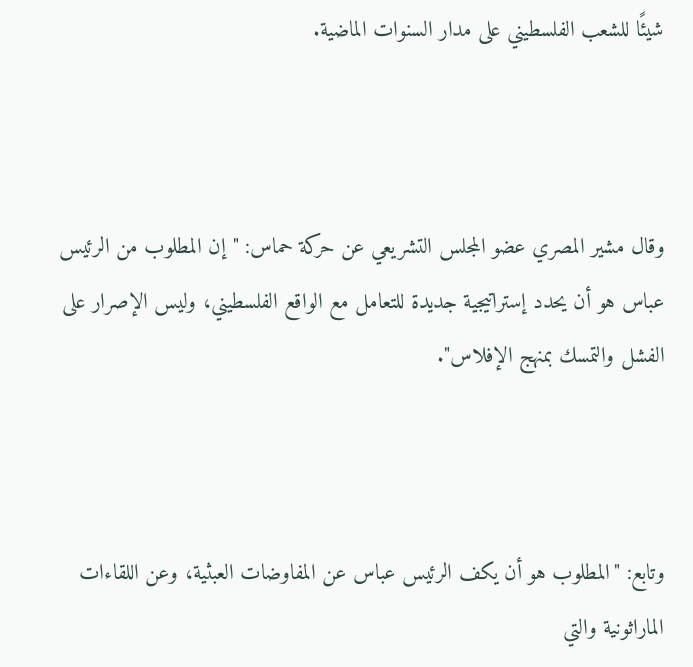شيئًا للشعب الفلسطيني على مدار السنوات الماضية.



وقال مشير المصري عضو المجلس التشريعي عن حركة حماس: "إن المطلوب من الرئيس عباس هو أن يحدد إستراتيجية جديدة للتعامل مع الواقع الفلسطيني، وليس الإصرار على الفشل والتمسك بمنهج الإفلاس".



وتابع: "المطلوب هو أن يكف الرئيس عباس عن المفاوضات العبثية، وعن اللقاءات الماراثونية والتي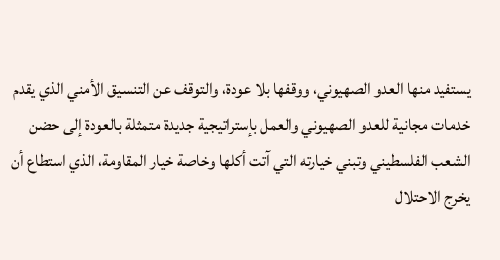يستفيد منها العدو الصهيوني، ووقفها بلا عودة، والتوقف عن التنسيق الأمني الذي يقدم خدمات مجانية للعدو الصهيوني والعمل بإستراتيجية جديدة متمثلة بالعودة إلى حضن الشعب الفلسطيني وتبني خيارته التي آتت أكلها وخاصة خيار المقاومة، الذي استطاع أن يخرج الاحتلال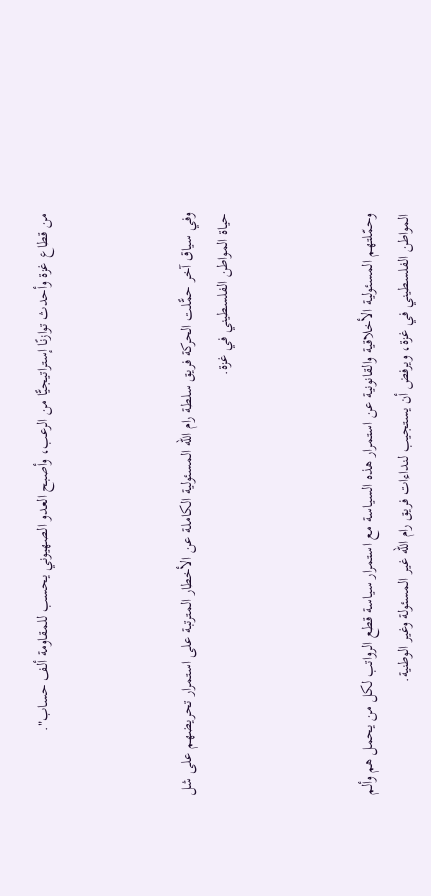من قطاع غزة وأحدث توازنًا إستراتيجيًّا من الرعب، وأصبح العدو الصهيوني يحسب للمقاومة ألف حساب".



وفي سياق آخر حمًّلت الحركة فريق سلطة رام الله المسئولية الكاملة عن الأخطار المترتبة على استمرار تحريضهم على شل حياة المواطن الفلسطيني في غزة.



وحمّلتهم المسئولية الأخلاقية والقانونية عن استمرار هذه السياسة مع استمرار سياسة قطع الرواتب لكل من يحمل هم وألم المواطن الفلسطيني في غزة، ويرفض أن يستجيب لنداءات فريق رام الله غير المسئولة وغير الوطنية.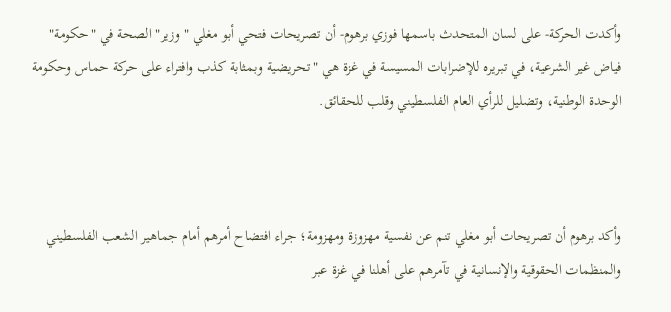وأكدت الحركة- على لسان المتحدث باسمها فوزي برهوم- أن تصريحات فتحي أبو مغلي "وزير" الصحة في "حكومة" فياض غير الشرعية، في تبريره للإضرابات المسيسة في غزة هي "تحريضية وبمثابة كذب وافتراء على حركة حماس وحكومة الوحدة الوطنية، وتضليل للرأي العام الفلسطيني وقلب للحقائق.



وأكد برهوم أن تصريحات أبو مغلي تنم عن نفسية مهزوزة ومهزومة؛ جراء افتضاح أمرهم أمام جماهير الشعب الفلسطيني والمنظمات الحقوقية والإنسانية في تآمرهم على أهلنا في غزة عبر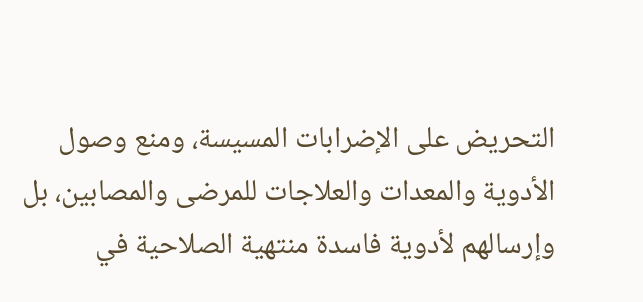التحريض على الإضرابات المسيسة، ومنع وصول الأدوية والمعدات والعلاجات للمرضى والمصابين، بل وإرسالهم لأدوية فاسدة منتهية الصلاحية في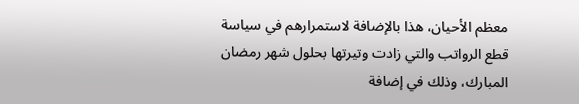معظم الأحيان، هذا بالإضافة لاستمرارهم في سياسة قطع الرواتب والتي زادت وتيرتها بحلول شهر رمضان المبارك، وذلك في إضافة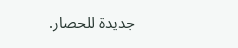جديدة للحصار.